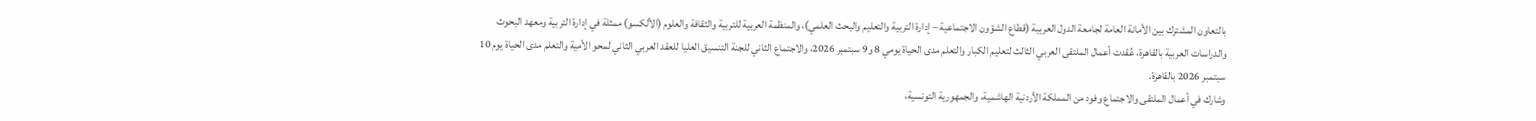بالتعاون المشترك بين الأمانة العامة لجامعة الدول العربية (قطاع الشؤون الاجتماعية – إدارة التربية والتعليم والبحث العلمي)، والمنظمة العربية للتربية والثقافة والعلوم (الألكسو) ممثلة في إدارة التربية ومعهد البحوث والدراسات العربية بالقاهرة، عُقدت أعمال الملتقى العربي الثالث لتعليم الكبار والتعلم مدى الحياة يومي 8 و9 سبتمبر 2026، والاجتماع الثاني للجنة التنسيق العليا للعقد العربي الثاني لمحو الأمية والتعلم مدى الحياة يوم 10 سبتمبر 2026 بالقاهرة.
وشارك في أعمال الملتقى والاجتماع وفود من المملكة الأردنية الهاشمية، والجمهورية التونسية،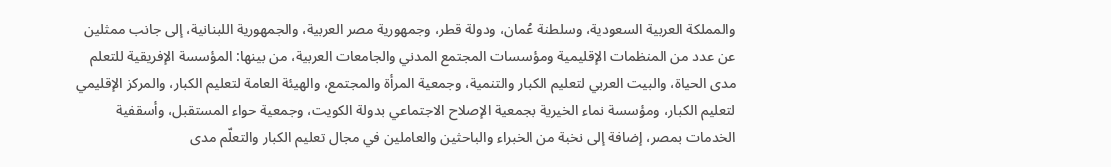والمملكة العربية السعودية، وسلطنة عُمان، ودولة قطر، وجمهورية مصر العربية، والجمهورية اللبنانية، إلى جانب ممثلين عن عدد من المنظمات الإقليمية ومؤسسات المجتمع المدني والجامعات العربية، من بينها: المؤسسة الإفريقية للتعلم مدى الحياة، والبيت العربي لتعليم الكبار والتنمية، وجمعية المرأة والمجتمع، والهيئة العامة لتعليم الكبار، والمركز الإقليمي لتعليم الكبار، ومؤسسة نماء الخيرية بجمعية الإصلاح الاجتماعي بدولة الكويت، وجمعية حواء المستقبل، وأسقفية الخدمات بمصر، إضافة إلى نخبة من الخبراء والباحثين والعاملين في مجال تعليم الكبار والتعلّم مدى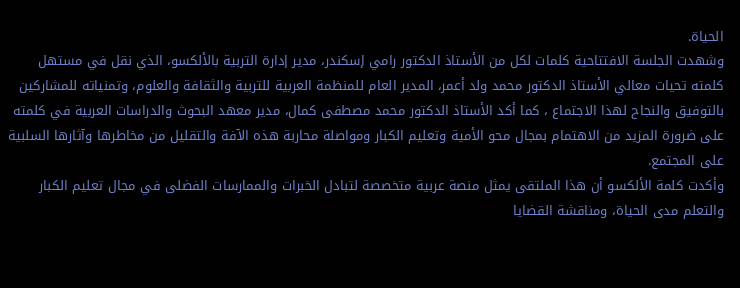الحياة.
وشهدت الجلسة الافتتاحية كلمات لكل من الأستاذ الدكتور رامي إسكندر، مدير إدارة التربية بالألكسو، الذي نقل في مستهل كلمته تحيات معالي الأستاذ الدكتور محمد ولد أعمر، المدير العام للمنظمة العربية للتربية والثقافة والعلوم، وتمنياته للمشاركين بالتوفيق والنجاح لهذا الاجتماع ، كما أكد الأستاذ الدكتور محمد مصطفى كمال، مدير معهد البحوث والدراسات العربية في كلمته على ضرورة المزيد من الاهتمام بمجال محو الأمية وتعليم الكبار ومواصلة محاربة هذه الآفة والتقليل من مخاطرها وآثارها السلبية على المجتمع.
وأكدت كلمة الألكسو أن هذا الملتقى يمثل منصة عربية متخصصة لتبادل الخبرات والممارسات الفضلى في مجال تعليم الكبار والتعلم مدى الحياة، ومناقشة القضايا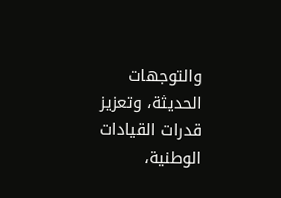والتوجهات الحديثة، وتعزيز قدرات القيادات الوطنية،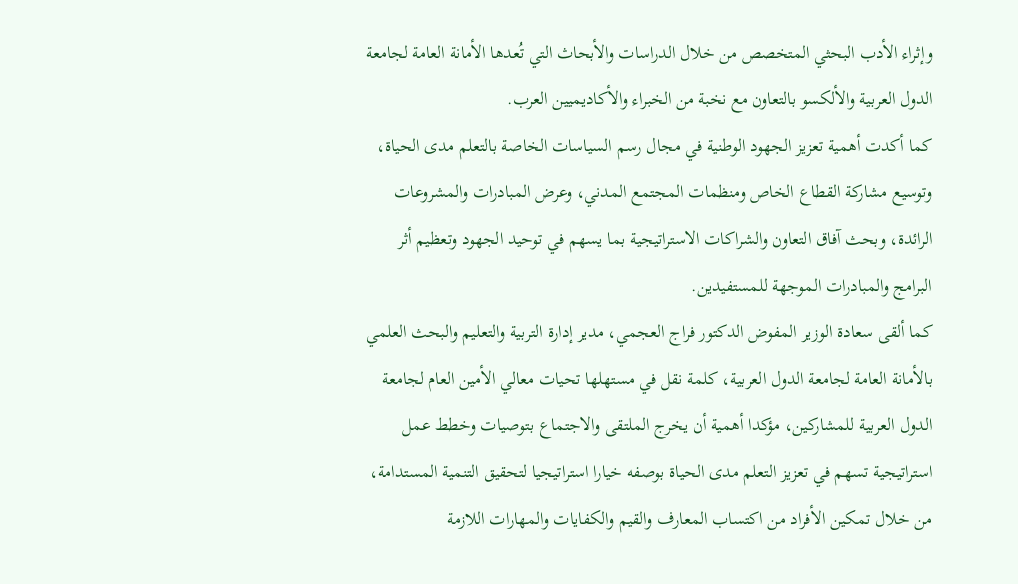وإثراء الأدب البحثي المتخصص من خلال الدراسات والأبحاث التي تُعدها الأمانة العامة لجامعة الدول العربية والألكسو بالتعاون مع نخبة من الخبراء والأكاديميين العرب.
كما أكدت أهمية تعزيز الجهود الوطنية في مجال رسم السياسات الخاصة بالتعلم مدى الحياة، وتوسيع مشاركة القطاع الخاص ومنظمات المجتمع المدني، وعرض المبادرات والمشروعات الرائدة، وبحث آفاق التعاون والشراكات الاستراتيجية بما يسهم في توحيد الجهود وتعظيم أثر البرامج والمبادرات الموجهة للمستفيدين.
كما ألقى سعادة الوزير المفوض الدكتور فراج العجمي، مدير إدارة التربية والتعليم والبحث العلمي بالأمانة العامة لجامعة الدول العربية، كلمة نقل في مستهلها تحيات معالي الأمين العام لجامعة الدول العربية للمشاركين، مؤكدا أهمية أن يخرج الملتقى والاجتماع بتوصيات وخطط عمل استراتيجية تسهم في تعزيز التعلم مدى الحياة بوصفه خيارا استراتيجيا لتحقيق التنمية المستدامة، من خلال تمكين الأفراد من اكتساب المعارف والقيم والكفايات والمهارات اللازمة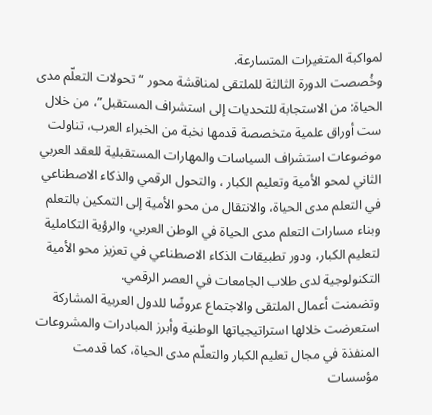لمواكبة المتغيرات المتسارعة.
وخُصصت الدورة الثالثة للملتقى لمناقشة محور “تحولات التعلّم مدى الحياة: من الاستجابة للتحديات إلى استشراف المستقبل”، من خلال ست أوراق علمية متخصصة قدمها نخبة من الخبراء العرب، تناولت موضوعات استشراف السياسات والمهارات المستقبلية للعقد العربي الثاني لمحو الأمية وتعليم الكبار ، والتحول الرقمي والذكاء الاصطناعي في التعلم مدى الحياة، والانتقال من محو الأمية إلى التمكين بالتعلم وبناء مسارات التعلم مدى الحياة في الوطن العربي، والرؤية التكاملية لتعليم الكبار، ودور تطبيقات الذكاء الاصطناعي في تعزيز محو الأمية التكنولوجية لدى طلاب الجامعات في العصر الرقمي.
وتضمنت أعمال الملتقى والاجتماع عروضًا للدول العربية المشاركة استعرضت خلالها استراتيجياتها الوطنية وأبرز المبادرات والمشروعات المنفذة في مجال تعليم الكبار والتعلّم مدى الحياة، كما قدمت مؤسسات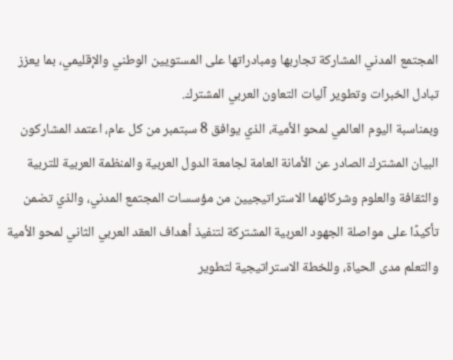المجتمع المدني المشاركة تجاربها ومبادراتها على المستويين الوطني والإقليمي، بما يعزز تبادل الخبرات وتطوير آليات التعاون العربي المشترك.
وبمناسبة اليوم العالمي لمحو الأمية، الذي يوافق 8 سبتمبر من كل عام، اعتمد المشاركون البيان المشترك الصادر عن الأمانة العامة لجامعة الدول العربية والمنظمة العربية للتربية والثقافة والعلوم وشركائهما الاستراتيجيين من مؤسسات المجتمع المدني، والذي تضمن تأكيدًا على مواصلة الجهود العربية المشتركة لتنفيذ أهداف العقد العربي الثاني لمحو الأمية والتعلم مدى الحياة، وللخطة الاستراتيجية لتطوير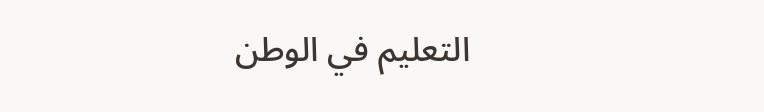التعليم في الوطن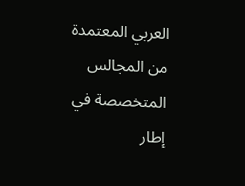العربي المعتمدة من المجالس المتخصصة في إطار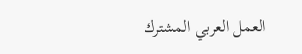العمل العربي المشترك